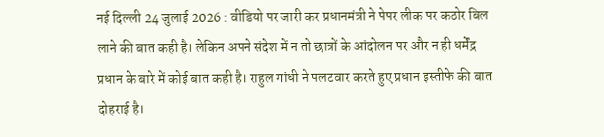नई दिल्ली 24 जुलाई 2026 : वीडियो पर जारी कर प्रधानमंत्री ने पेपर लीक पर कठोर बिल लाने की बात कही है। लेकिन अपने संदेश में न तो छात्रों के आंदोलन पर और न ही धर्मेंद्र प्रधान के बारे में कोई बात कही है। राहुल गांधी ने पलटवार करते हुए प्रधान इस्तीफे की बात दोहराई है।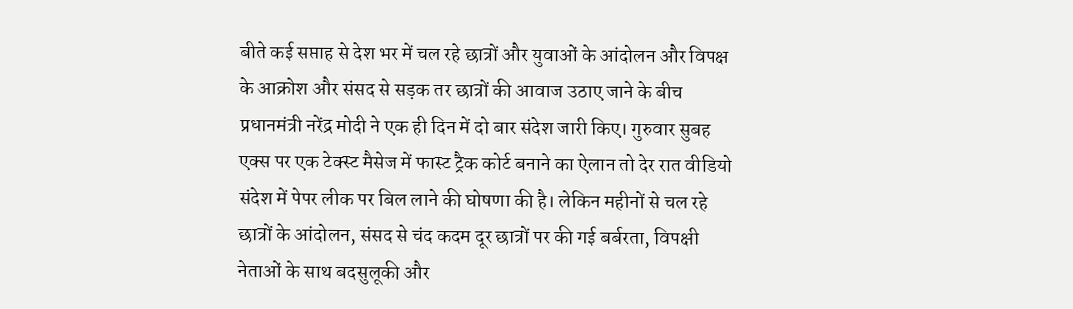बीते कई सप्ताह से देश भर में चल रहे छात्रों और युवाओं के आंदोलन और विपक्ष के आक्रोश और संसद से सड़क तर छात्रों की आवाज उठाए जाने के बीच प्रधानमंत्री नरेंद्र मोदी ने एक ही दिन में दो बार संदेश जारी किए। गुरुवार सुबह एक्स पर एक टेक्स्ट मैसेज में फास्ट ट्रैक कोर्ट बनाने का ऐलान तो देर रात वीडियो संदेश में पेपर लीक पर बिल लाने की घोषणा की है। लेकिन महीनों से चल रहे छात्रों के आंदोलन, संसद से चंद कदम दूर छात्रों पर की गई बर्बरता, विपक्षी नेताओं के साथ बदसुलूकी और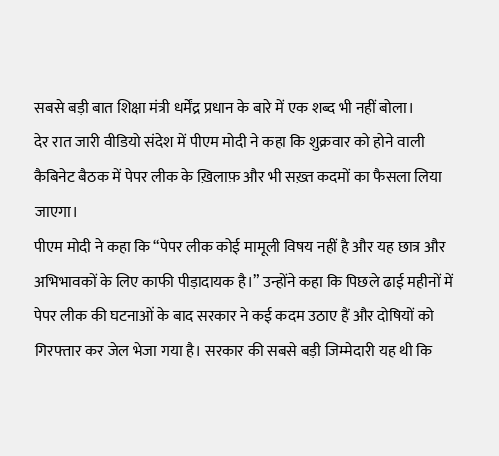सबसे बड़ी बात शिक्षा मंत्री धर्मेंद्र प्रधान के बारे में एक शब्द भी नहीं बोला।
देर रात जारी वीडियो संदेश में पीएम मोदी ने कहा कि शुक्रवार को होने वाली कैबिनेट बैठक में पेपर लीक के ख़िलाफ़ और भी सख़्त कदमों का फैसला लिया जाएगा।
पीएम मोदी ने कहा कि “पेपर लीक कोई मामूली विषय नहीं है और यह छात्र और अभिभावकों के लिए काफी पीड़ादायक है।” उन्होंने कहा कि पिछले ढाई महीनों में पेपर लीक की घटनाओं के बाद सरकार ने कई कदम उठाए हैं और दोषियों को गिरफ्तार कर जेल भेजा गया है। सरकार की सबसे बड़ी जिम्मेदारी यह थी कि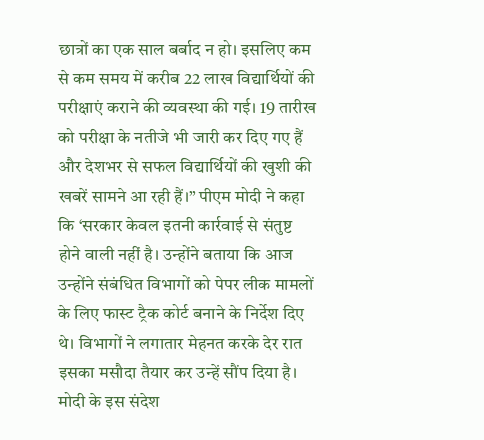छात्रों का एक साल बर्बाद न हो। इसलिए कम से कम समय में करीब 22 लाख विद्यार्थियों की परीक्षाएं कराने की व्यवस्था की गई। 19 तारीख को परीक्षा के नतीजे भी जारी कर दिए गए हैं और देशभर से सफल विद्यार्थियों की खुशी की खबरें सामने आ रही हैं।” पीएम मोदी ने कहा कि ‘सरकार केवल इतनी कार्रवाई से संतुष्ट होने वाली नहीं है। उन्होंने बताया कि आज उन्होंने संबंधित विभागों को पेपर लीक मामलों के लिए फास्ट ट्रैक कोर्ट बनाने के निर्देश दिए थे। विभागों ने लगातार मेहनत करके देर रात इसका मसौदा तैयार कर उन्हें सौंप दिया है।
मोदी के इस संदेश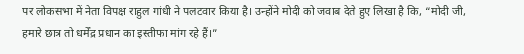पर लोकसभा में नेता विपक्ष राहुल गांधी ने पलटवार किया है। उन्होंने मोदी को जवाब देते हुए लिखा है कि, “मोदी जी, हमारे छात्र तो धर्मेंद्र प्रधान का इस्तीफा मांग रहे हैं।”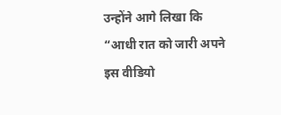उन्होंने आगे लिखा कि “आधी रात को जारी अपने इस वीडियो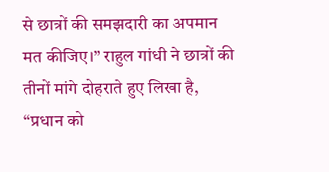से छात्रों की समझदारी का अपमान मत कीजिए।” राहुल गांधी ने छात्रों की तीनों मांगे दोहराते हुए लिखा है, “प्रधान को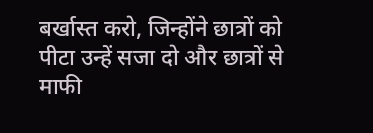बर्खास्त करो, जिन्होंने छात्रों को पीटा उन्हें सजा दो और छात्रों से माफी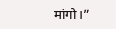मांगो।”